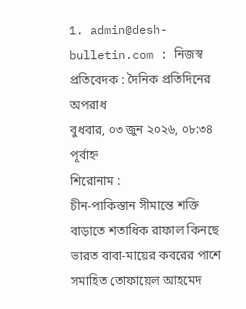1. admin@desh-bulletin.com : নিজস্ব প্রতিবেদক : দৈনিক প্রতিদিনের অপরাধ
বুধবার, ০৩ জুন ২০২৬, ০৮:৩৪ পূর্বাহ্ন
শিরোনাম :
চীন-পাকিস্তান সীমান্তে শক্তি বাড়াতে শতাধিক রাফাল কিনছে ভারত বাবা-মায়ের কবরের পাশে সমাহিত তোফায়েল আহমেদ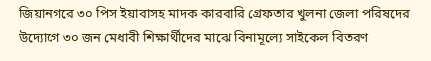জিয়ানগরে ৩০ পিস ইয়াবাসহ মাদক কারবারি গ্রেফতার খুলনা জেলা পরিষদের উদ্যোগে ৩০ জন মেধাবী শিক্ষার্থীদের মাঝে বিনামূল্যে সাইকেল বিতরণ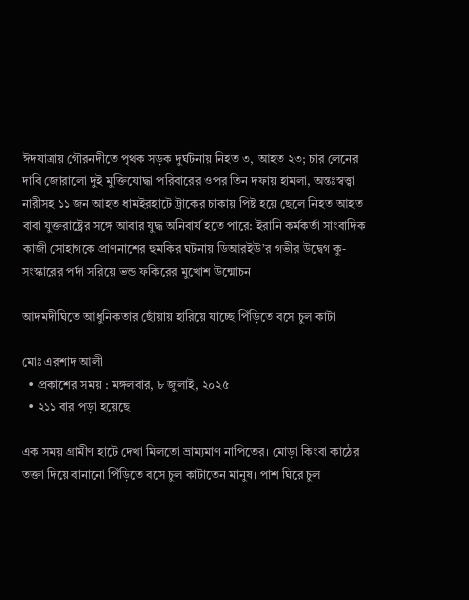ঈদযাত্রায় গৌরনদীতে পৃথক সড়ক দুর্ঘটনায় নিহত ৩, আহত ২৩; চার লেনের দাবি জোরালো দুই মুক্তিযোদ্ধা পরিবারের ওপর তিন দফায় হামলা, অন্তঃস্বত্ত্বা নারীসহ ১১ জন আহত ধামইরহাটে ট্রাকের চাকায় পিষ্ট হয়ে ছেলে নিহত আহত বাবা যুক্তরাষ্ট্রের সঙ্গে আবার যুদ্ধ অনিবার্য হতে পারে: ইরানি কর্মকর্তা সাংবাদিক কাজী সোহাগকে প্রাণনাশের হুমকির ঘটনায় ডিআরইউ’র গভীর উদ্বেগ কু-সংস্কারের পর্দা সরিয়ে ভন্ড ফকিরের মুখোশ উন্মোচন

আদমদীঘিতে আধুনিকতার ছোঁয়ায় হারিয়ে যাচ্ছে পিঁড়িতে বসে চুল কাটা

মোঃ এরশাদ আলী
  • প্রকাশের সময় : মঙ্গলবার, ৮ জুলাই, ২০২৫
  • ২১১ বার পড়া হয়েছে

এক সময় গ্রামীণ হাটে দেখা মিলতো ভ্রাম্যমাণ নাপিতের। মোড়া কিংবা কাঠের তক্তা দিয়ে বানানো পিঁড়িতে বসে চুল কাটাতেন মানুষ। পাশ ঘিরে চুল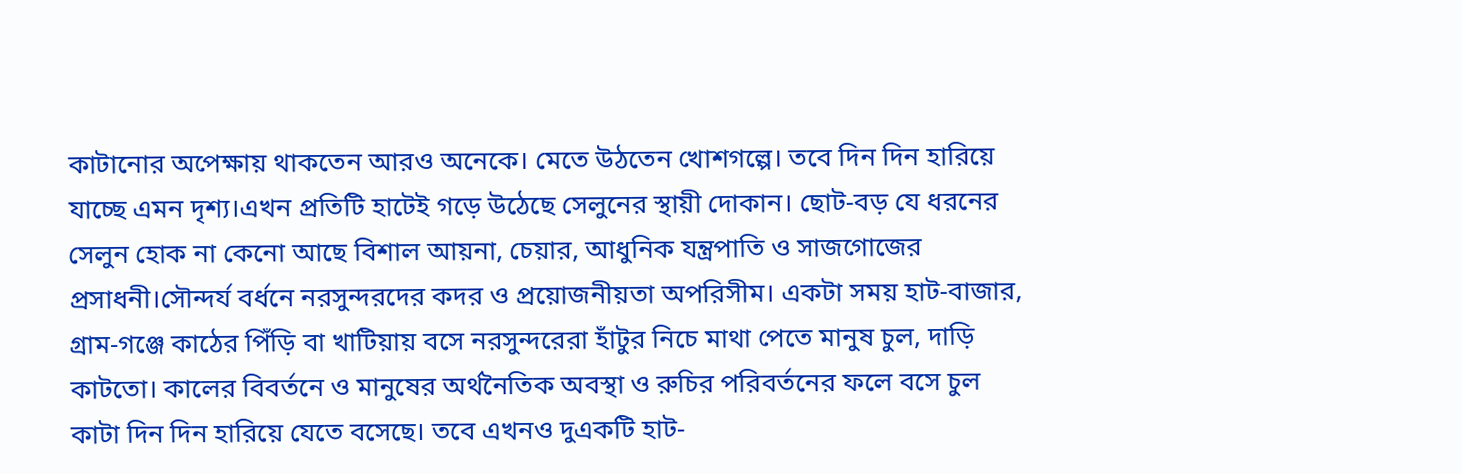কাটানোর অপেক্ষায় থাকতেন আরও অনেকে। মেতে উঠতেন খোশগল্পে। তবে দিন দিন হারিয়ে যাচ্ছে এমন দৃশ্য।এখন প্রতিটি হাটেই গড়ে উঠেছে সেলুনের স্থায়ী দোকান। ছোট-বড় যে ধরনের সেলুন হোক না কেনো আছে বিশাল আয়না, চেয়ার, আধুনিক যন্ত্রপাতি ও সাজগোজের প্রসাধনী।সৌন্দর্য বর্ধনে নরসুন্দরদের কদর ও প্রয়োজনীয়তা অপরিসীম। একটা সময় হাট-বাজার, গ্রাম-গঞ্জে কাঠের পিঁড়ি বা খাটিয়ায় বসে নরসুন্দরেরা হাঁটুর নিচে মাথা পেতে মানুষ চুল, দাড়ি কাটতো। কালের বিবর্তনে ও মানুষের অর্থনৈতিক অবস্থা ও রুচির পরিবর্তনের ফলে বসে চুল কাটা দিন দিন হারিয়ে যেতে বসেছে। তবে এখনও দুএকটি হাট-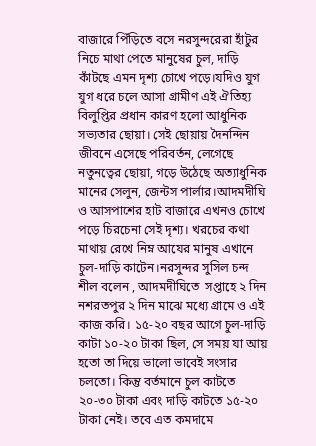বাজারে পিঁড়িতে বসে নরসুন্দরেরা হাঁটুর নিচে মাথা পেতে মানুষের চুল, দাড়ি কাঁটছে এমন দৃশ্য চোখে পড়ে।যদিও যুগ যুগ ধরে চলে আসা গ্রামীণ এই ঐতিহ্য বিলুপ্তির প্রধান কারণ হলো আধুনিক সভ্যতার ছোয়া। সেই ছোয়ায় দৈনন্দিন জীবনে এসেছে পরিবর্তন, লেগেছে নতুনত্বের ছোয়া, গড়ে উঠেছে অত্যাধুনিক মানের সেলুন, জেন্টস পার্লার।আদমদীঘি ও আসপাশের হাট বাজারে এখনও চোখে পড়ে চিরচেনা সেই দৃশ্য। খরচের কথা মাথায় রেখে নিম্ন আযের মানুষ এখানে চুল-দাড়ি কাটেন।নরসুন্দর সুসিল চন্দ শীল বলেন , আদমদীঘিতে  সপ্তাহে ২ দিন  নশরতপুর ২ দিন মাঝে মধ্যে গ্রামে ও এই কাজ করি। ১৫-২০ বছর আগে চুল-দাড়ি কাটা ১০-২০ টাকা ছিল, সে সময় যা আয় হতো তা দিয়ে ভালো ভাবেই সংসার চলতো। কিন্তু বর্তমানে চুল কাটতে ২০-৩০ টাকা এবং দাড়ি কাটতে ১৫-২০ টাকা নেই। তবে এত কমদামে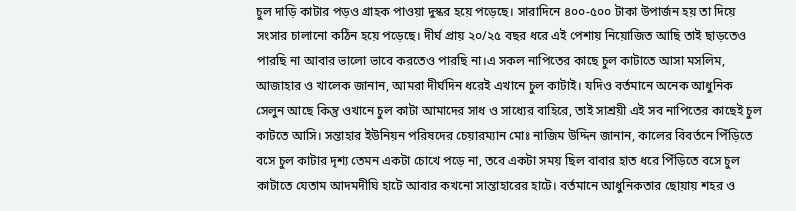চুল দাড়ি কাটার পড়ও গ্রাহক পাওয়া দুস্কর হয়ে পড়েছে। সারাদিনে ৪০০-৫০০ টাকা উপার্জন হয় তা দিয়ে সংসার চালানো কঠিন হয়ে পড়েছে। দীর্ঘ প্রায় ২০/২৫ বছর ধরে এই পেশায় নিয়োজিত আছি তাই ছাড়তেও পারছি না আবার ভালো ভাবে করতেও পারছি না।এ সকল নাপিতের কাছে চুল কাটাতে আসা মসলিম, আজাহার ও খালেক জানান, আমরা দীর্ঘদিন ধরেই এখানে চুল কাটাই। যদিও বর্তমানে অনেক আধুনিক সেলুন আছে কিন্তু ওখানে চুল কাটা আমাদের সাধ ও সাধ্যের বাহিরে, তাই সাশ্রয়ী এই সব নাপিতের কাছেই চুল কাটতে আসি। সন্তাহার ইউনিয়ন পরিষদের চেয়ারম্যান মোঃ নাজিম উদ্দিন জানান, কালের বিবর্তনে পিঁড়িতে বসে চুল কাটার দৃশ্য তেমন একটা চোখে পড়ে না, তবে একটা সময় ছিল বাবার হাত ধরে পিঁড়িতে বসে চুল কাটাতে যেতাম আদমদীঘি হাটে আবার কখনো সান্তাহারের হাটে। বর্তমানে আধুনিকতার ছোয়ায় শহর ও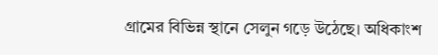গ্রামের বিভিন্ন স্থানে সেলুন গড়ে উঠেছে। অধিকাংশ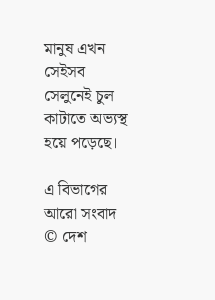মানুষ এখন সেইসব সেলুনেই চুল কাটাতে অভ্যস্থ হয়ে পড়েছে।

এ বিভাগের আরো সংবাদ
© দেশ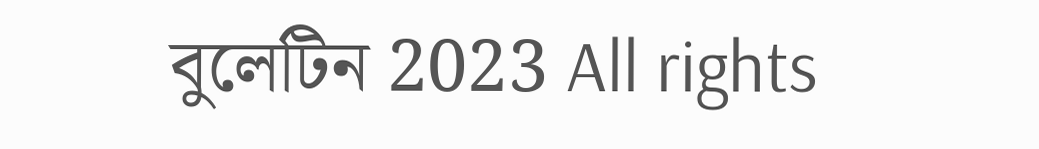বুলেটিন 2023 All rights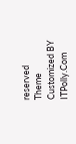reserved
Theme Customized BY ITPolly.Com